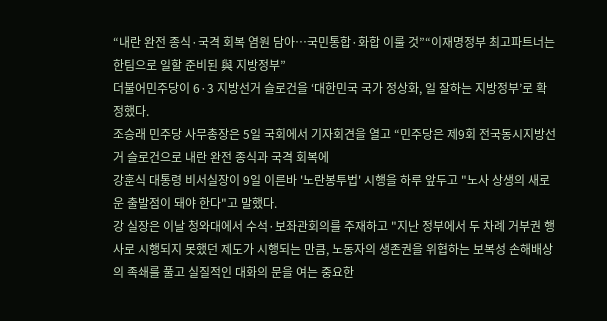“내란 완전 종식·국격 회복 염원 담아…국민통합·화합 이룰 것”“이재명정부 최고파트너는 한팀으로 일할 준비된 與 지방정부”
더불어민주당이 6·3 지방선거 슬로건을 ‘대한민국 국가 정상화, 일 잘하는 지방정부’로 확정했다.
조승래 민주당 사무총장은 5일 국회에서 기자회견을 열고 “민주당은 제9회 전국동시지방선거 슬로건으로 내란 완전 종식과 국격 회복에
강훈식 대통령 비서실장이 9일 이른바 '노란봉투법' 시행을 하루 앞두고 "노사 상생의 새로운 출발점이 돼야 한다"고 말했다.
강 실장은 이날 청와대에서 수석·보좌관회의를 주재하고 "지난 정부에서 두 차례 거부권 행사로 시행되지 못했던 제도가 시행되는 만큼, 노동자의 생존권을 위협하는 보복성 손해배상의 족쇄를 풀고 실질적인 대화의 문을 여는 중요한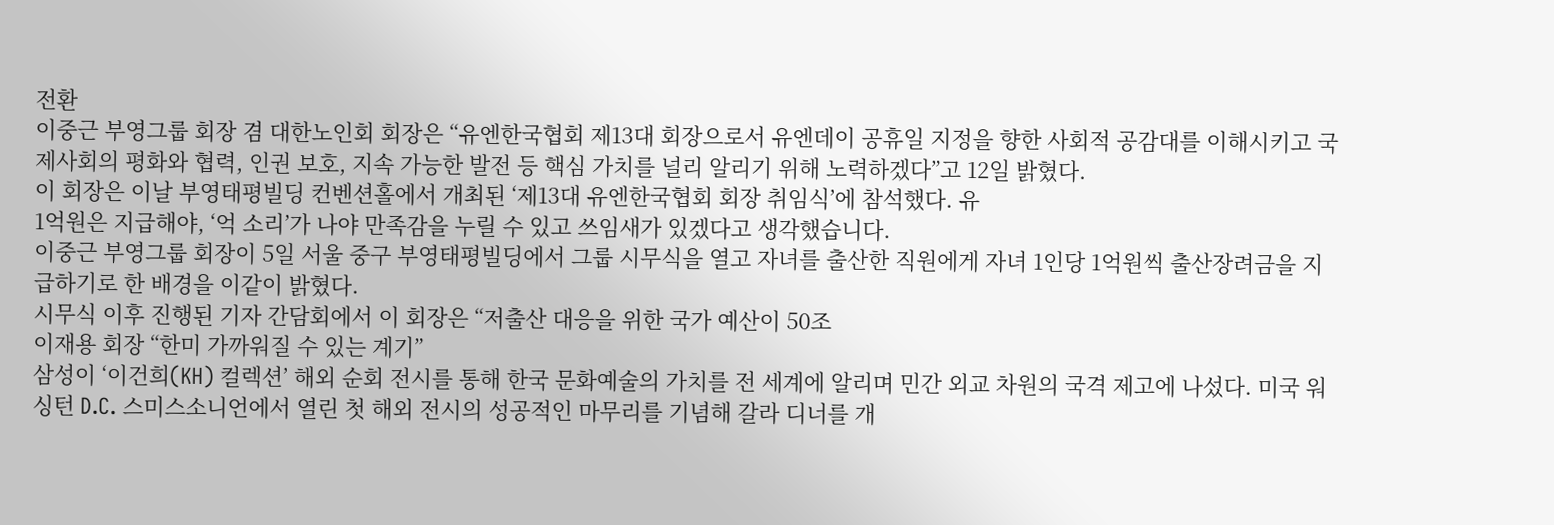전환
이중근 부영그룹 회장 겸 대한노인회 회장은 “유엔한국협회 제13대 회장으로서 유엔데이 공휴일 지정을 향한 사회적 공감대를 이해시키고 국제사회의 평화와 협력, 인권 보호, 지속 가능한 발전 등 핵심 가치를 널리 알리기 위해 노력하겠다”고 12일 밝혔다.
이 회장은 이날 부영태평빌딩 컨벤션홀에서 개최된 ‘제13대 유엔한국협회 회장 취임식’에 참석했다. 유
1억원은 지급해야, ‘억 소리’가 나야 만족감을 누릴 수 있고 쓰임새가 있겠다고 생각했습니다.
이중근 부영그룹 회장이 5일 서울 중구 부영태평빌딩에서 그룹 시무식을 열고 자녀를 출산한 직원에게 자녀 1인당 1억원씩 출산장려금을 지급하기로 한 배경을 이같이 밝혔다.
시무식 이후 진행된 기자 간담회에서 이 회장은 “저출산 대응을 위한 국가 예산이 50조
이재용 회장 “한미 가까워질 수 있는 계기”
삼성이 ‘이건희(KH) 컬렉션’ 해외 순회 전시를 통해 한국 문화예술의 가치를 전 세계에 알리며 민간 외교 차원의 국격 제고에 나섰다. 미국 워싱턴 D.C. 스미스소니언에서 열린 첫 해외 전시의 성공적인 마무리를 기념해 갈라 디너를 개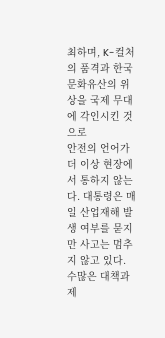최하며, K-컬처의 품격과 한국 문화유산의 위상을 국제 무대에 각인시킨 것으로
안전의 언어가 더 이상 현장에서 통하지 않는다. 대통령은 매일 산업재해 발생 여부를 묻지만 사고는 멈추지 않고 있다. 수많은 대책과 제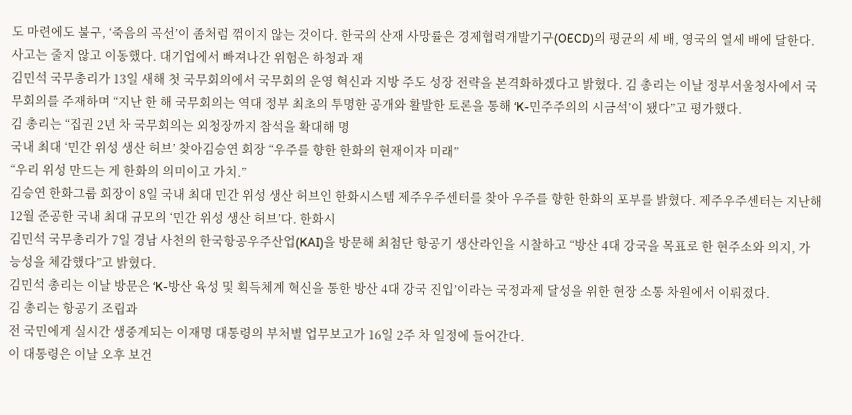도 마련에도 불구, ‘죽음의 곡선’이 좀처럼 꺾이지 않는 것이다. 한국의 산재 사망률은 경제협력개발기구(OECD)의 평균의 세 배, 영국의 열세 배에 달한다. 사고는 줄지 않고 이동했다. 대기업에서 빠져나간 위험은 하청과 재
김민석 국무총리가 13일 새해 첫 국무회의에서 국무회의 운영 혁신과 지방 주도 성장 전략을 본격화하겠다고 밝혔다. 김 총리는 이날 정부서울청사에서 국무회의를 주재하며 “지난 한 해 국무회의는 역대 정부 최초의 투명한 공개와 활발한 토론을 통해 ‘K-민주주의의 시금석’이 됐다”고 평가했다.
김 총리는 “집권 2년 차 국무회의는 외청장까지 참석을 확대해 명
국내 최대 ‘민간 위성 생산 허브’ 찾아김승연 회장 “우주를 향한 한화의 현재이자 미래”
“우리 위성 만드는 게 한화의 의미이고 가치.”
김승연 한화그룹 회장이 8일 국내 최대 민간 위성 생산 허브인 한화시스템 제주우주센터를 찾아 우주를 향한 한화의 포부를 밝혔다. 제주우주센터는 지난해 12월 준공한 국내 최대 규모의 ‘민간 위성 생산 허브’다. 한화시
김민석 국무총리가 7일 경남 사천의 한국항공우주산업(KAI)을 방문해 최첨단 항공기 생산라인을 시찰하고 “방산 4대 강국을 목표로 한 현주소와 의지, 가능성을 체감했다”고 밝혔다.
김민석 총리는 이날 방문은 ‘K-방산 육성 및 획득체계 혁신을 통한 방산 4대 강국 진입’이라는 국정과제 달성을 위한 현장 소통 차원에서 이뤄졌다.
김 총리는 항공기 조립과
전 국민에게 실시간 생중계되는 이재명 대통령의 부처별 업무보고가 16일 2주 차 일정에 들어간다.
이 대통령은 이날 오후 보건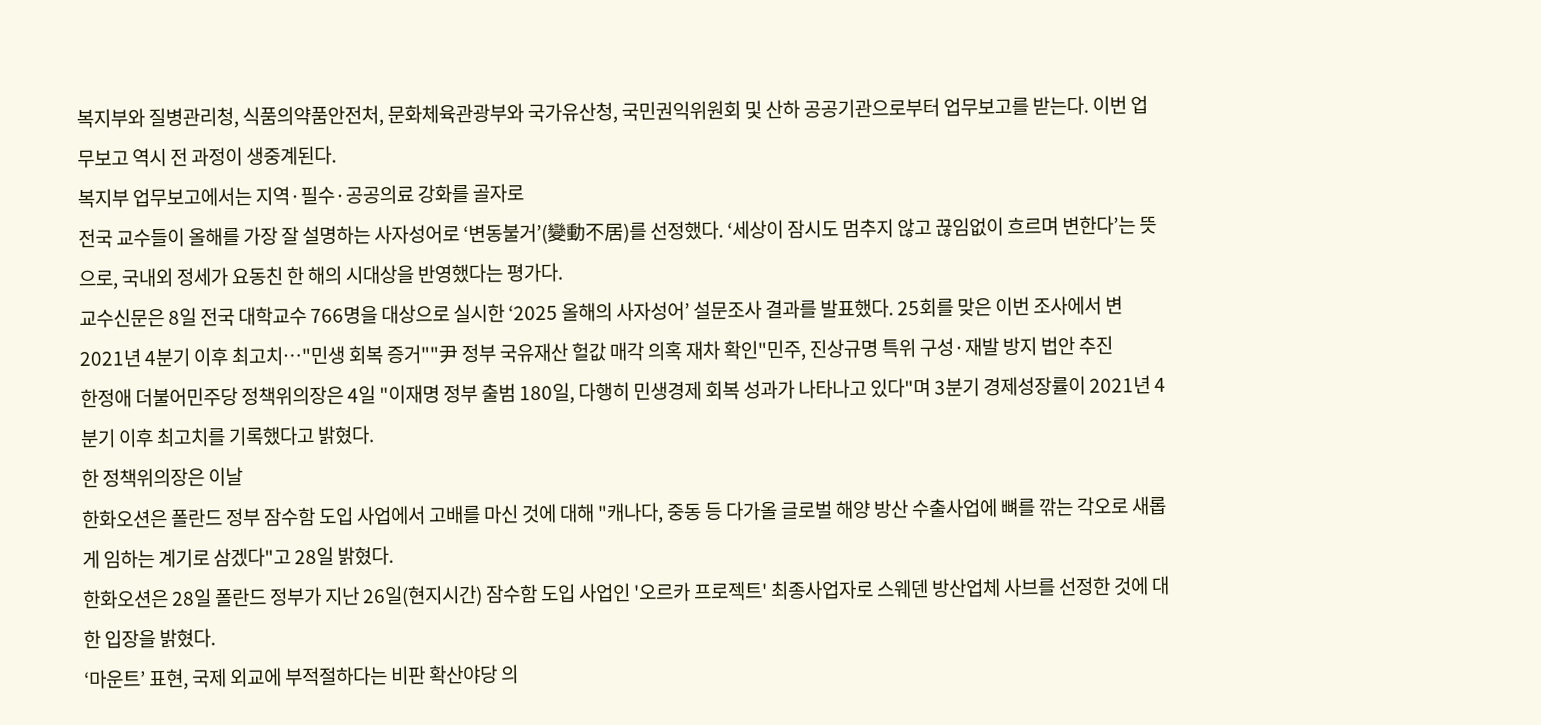복지부와 질병관리청, 식품의약품안전처, 문화체육관광부와 국가유산청, 국민권익위원회 및 산하 공공기관으로부터 업무보고를 받는다. 이번 업무보고 역시 전 과정이 생중계된다.
복지부 업무보고에서는 지역·필수·공공의료 강화를 골자로
전국 교수들이 올해를 가장 잘 설명하는 사자성어로 ‘변동불거’(變動不居)를 선정했다. ‘세상이 잠시도 멈추지 않고 끊임없이 흐르며 변한다’는 뜻으로, 국내외 정세가 요동친 한 해의 시대상을 반영했다는 평가다.
교수신문은 8일 전국 대학교수 766명을 대상으로 실시한 ‘2025 올해의 사자성어’ 설문조사 결과를 발표했다. 25회를 맞은 이번 조사에서 변
2021년 4분기 이후 최고치…"민생 회복 증거""尹 정부 국유재산 헐값 매각 의혹 재차 확인"민주, 진상규명 특위 구성·재발 방지 법안 추진
한정애 더불어민주당 정책위의장은 4일 "이재명 정부 출범 180일, 다행히 민생경제 회복 성과가 나타나고 있다"며 3분기 경제성장률이 2021년 4분기 이후 최고치를 기록했다고 밝혔다.
한 정책위의장은 이날
한화오션은 폴란드 정부 잠수함 도입 사업에서 고배를 마신 것에 대해 "캐나다, 중동 등 다가올 글로벌 해양 방산 수출사업에 뼈를 깎는 각오로 새롭게 임하는 계기로 삼겠다"고 28일 밝혔다.
한화오션은 28일 폴란드 정부가 지난 26일(현지시간) 잠수함 도입 사업인 '오르카 프로젝트' 최종사업자로 스웨덴 방산업체 사브를 선정한 것에 대한 입장을 밝혔다.
‘마운트’ 표현, 국제 외교에 부적절하다는 비판 확산야당 의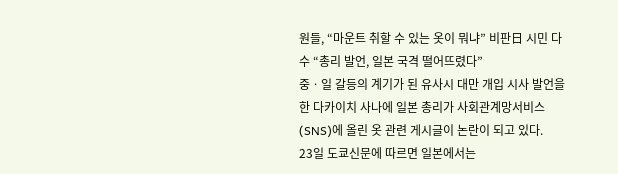원들, “마운트 취할 수 있는 옷이 뭐냐” 비판日 시민 다수 “총리 발언, 일본 국격 떨어뜨렸다”
중ㆍ일 갈등의 계기가 된 유사시 대만 개입 시사 발언을 한 다카이치 사나에 일본 총리가 사회관계망서비스(SNS)에 올린 옷 관련 게시글이 논란이 되고 있다.
23일 도쿄신문에 따르면 일본에서는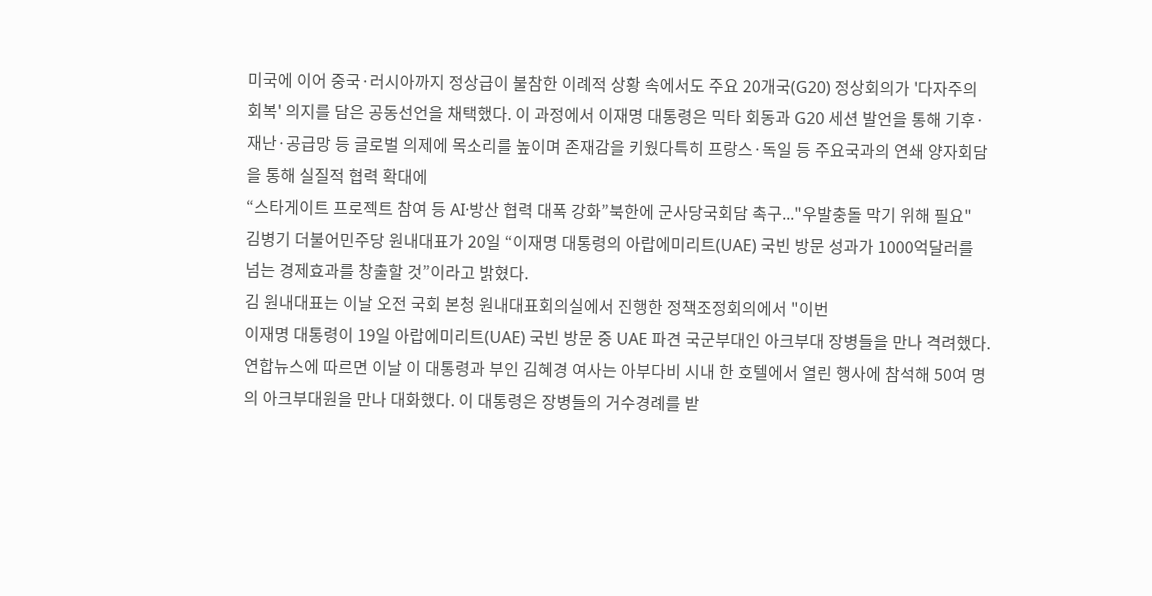미국에 이어 중국·러시아까지 정상급이 불참한 이례적 상황 속에서도 주요 20개국(G20) 정상회의가 '다자주의 회복' 의지를 담은 공동선언을 채택했다. 이 과정에서 이재명 대통령은 믹타 회동과 G20 세션 발언을 통해 기후·재난·공급망 등 글로벌 의제에 목소리를 높이며 존재감을 키웠다특히 프랑스·독일 등 주요국과의 연쇄 양자회담을 통해 실질적 협력 확대에
“스타게이트 프로젝트 참여 등 AI·방산 협력 대폭 강화”북한에 군사당국회담 촉구..."우발충돌 막기 위해 필요"
김병기 더불어민주당 원내대표가 20일 “이재명 대통령의 아랍에미리트(UAE) 국빈 방문 성과가 1000억달러를 넘는 경제효과를 창출할 것”이라고 밝혔다.
김 원내대표는 이날 오전 국회 본청 원내대표회의실에서 진행한 정책조정회의에서 "이번
이재명 대통령이 19일 아랍에미리트(UAE) 국빈 방문 중 UAE 파견 국군부대인 아크부대 장병들을 만나 격려했다.
연합뉴스에 따르면 이날 이 대통령과 부인 김혜경 여사는 아부다비 시내 한 호텔에서 열린 행사에 참석해 50여 명의 아크부대원을 만나 대화했다. 이 대통령은 장병들의 거수경례를 받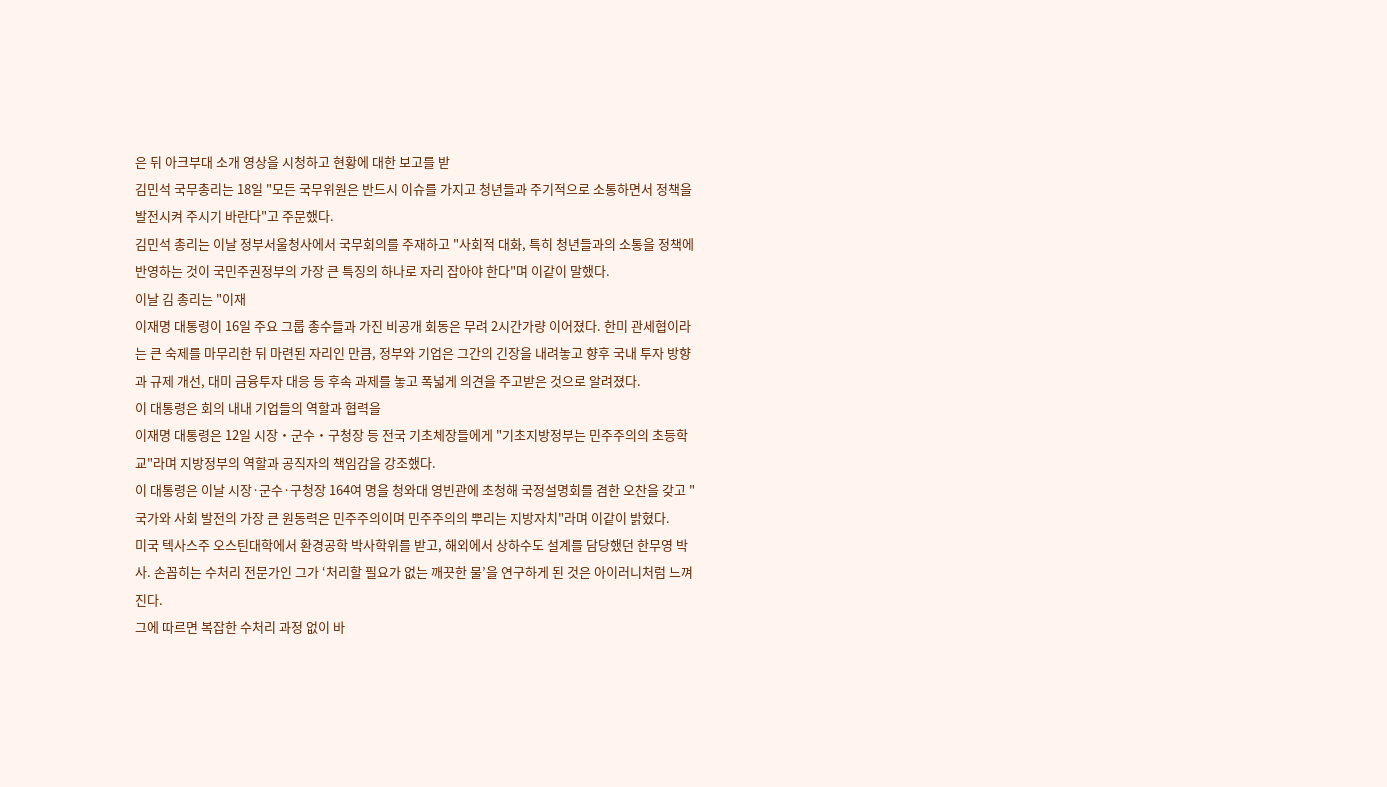은 뒤 아크부대 소개 영상을 시청하고 현황에 대한 보고를 받
김민석 국무총리는 18일 "모든 국무위원은 반드시 이슈를 가지고 청년들과 주기적으로 소통하면서 정책을 발전시켜 주시기 바란다"고 주문했다.
김민석 총리는 이날 정부서울청사에서 국무회의를 주재하고 "사회적 대화, 특히 청년들과의 소통을 정책에 반영하는 것이 국민주권정부의 가장 큰 특징의 하나로 자리 잡아야 한다"며 이같이 말했다.
이날 김 총리는 "이재
이재명 대통령이 16일 주요 그룹 총수들과 가진 비공개 회동은 무려 2시간가량 이어졌다. 한미 관세협이라는 큰 숙제를 마무리한 뒤 마련된 자리인 만큼, 정부와 기업은 그간의 긴장을 내려놓고 향후 국내 투자 방향과 규제 개선, 대미 금융투자 대응 등 후속 과제를 놓고 폭넓게 의견을 주고받은 것으로 알려졌다.
이 대통령은 회의 내내 기업들의 역할과 협력을
이재명 대통령은 12일 시장‧군수‧구청장 등 전국 기초체장들에게 "기초지방정부는 민주주의의 초등학교"라며 지방정부의 역할과 공직자의 책임감을 강조했다.
이 대통령은 이날 시장·군수·구청장 164여 명을 청와대 영빈관에 초청해 국정설명회를 겸한 오찬을 갖고 "국가와 사회 발전의 가장 큰 원동력은 민주주의이며 민주주의의 뿌리는 지방자치"라며 이같이 밝혔다.
미국 텍사스주 오스틴대학에서 환경공학 박사학위를 받고, 해외에서 상하수도 설계를 담당했던 한무영 박사. 손꼽히는 수처리 전문가인 그가 ‘처리할 필요가 없는 깨끗한 물’을 연구하게 된 것은 아이러니처럼 느껴진다.
그에 따르면 복잡한 수처리 과정 없이 바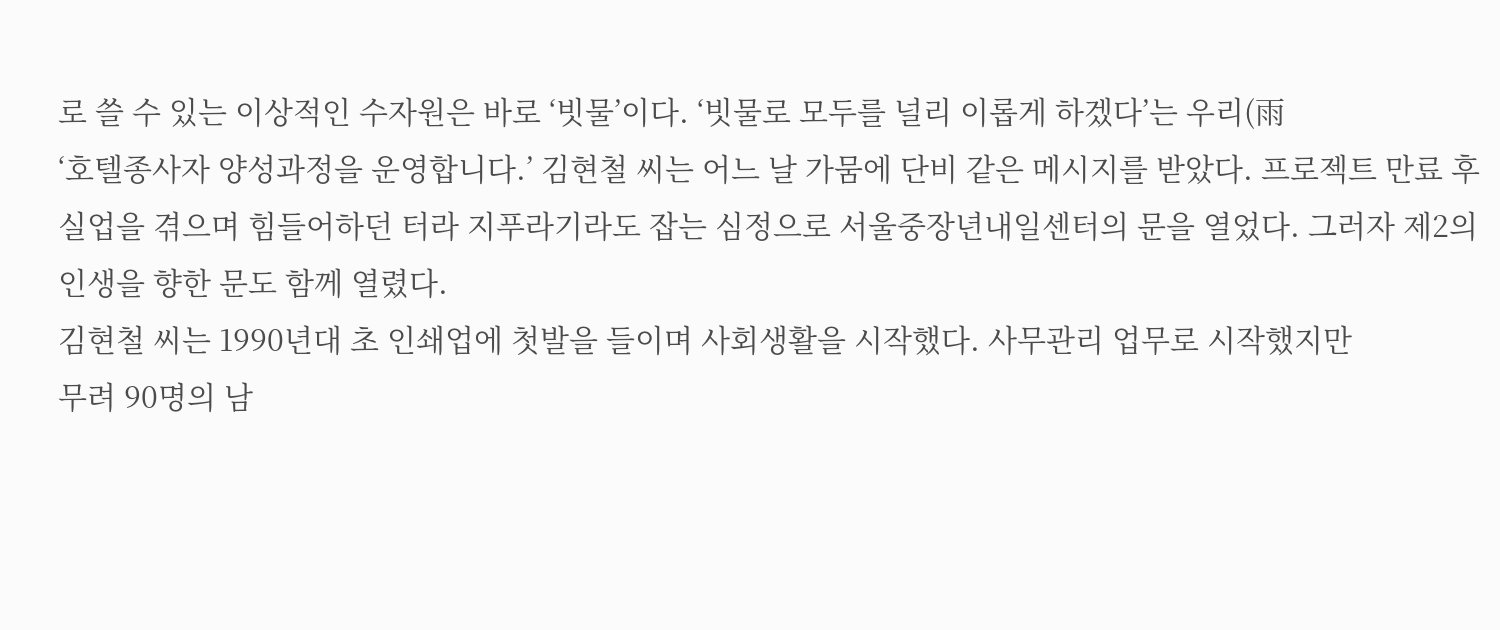로 쓸 수 있는 이상적인 수자원은 바로 ‘빗물’이다. ‘빗물로 모두를 널리 이롭게 하겠다’는 우리(雨
‘호텔종사자 양성과정을 운영합니다.’ 김현철 씨는 어느 날 가뭄에 단비 같은 메시지를 받았다. 프로젝트 만료 후 실업을 겪으며 힘들어하던 터라 지푸라기라도 잡는 심정으로 서울중장년내일센터의 문을 열었다. 그러자 제2의 인생을 향한 문도 함께 열렸다.
김현철 씨는 1990년대 초 인쇄업에 첫발을 들이며 사회생활을 시작했다. 사무관리 업무로 시작했지만
무려 90명의 남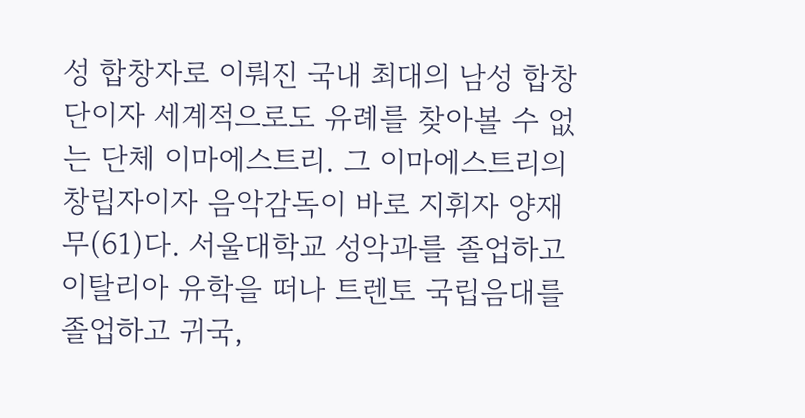성 합창자로 이뤄진 국내 최대의 남성 합창단이자 세계적으로도 유례를 찾아볼 수 없는 단체 이마에스트리. 그 이마에스트리의 창립자이자 음악감독이 바로 지휘자 양재무(61)다. 서울대학교 성악과를 졸업하고 이탈리아 유학을 떠나 트렌토 국립음대를 졸업하고 귀국,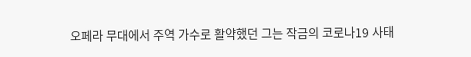오페라 무대에서 주역 가수로 활약했던 그는 작금의 코로나19 사태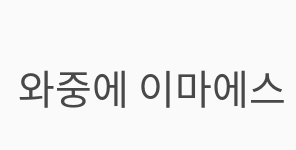와중에 이마에스